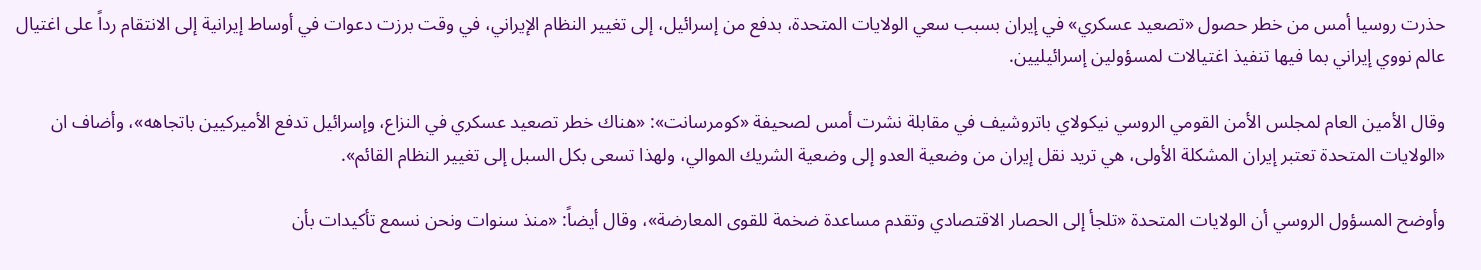حذرت روسيا أمس من خطر حصول «تصعيد عسكري» في إيران بسبب سعي الولايات المتحدة، بدفع من إسرائيل، إلى تغيير النظام الإيراني، في وقت برزت دعوات في أوساط إيرانية إلى الانتقام رداً على اغتيال عالم نووي إيراني بما فيها تنفيذ اغتيالات لمسؤولين إسرائيليين.

وقال الأمين العام لمجلس الأمن القومي الروسي نيكولاي باتروشيف في مقابلة نشرت أمس لصحيفة «كومرسانت»: «هناك خطر تصعيد عسكري في النزاع، وإسرائيل تدفع الأميركيين باتجاهه»، وأضاف ان «الولايات المتحدة تعتبر إيران المشكلة الأولى، هي تريد نقل إيران من وضعية العدو إلى وضعية الشريك الموالي، ولهذا تسعى بكل السبل إلى تغيير النظام القائم».

وأوضح المسؤول الروسي أن الولايات المتحدة «تلجأ إلى الحصار الاقتصادي وتقدم مساعدة ضخمة للقوى المعارضة»، وقال أيضاً: «منذ سنوات ونحن نسمع تأكيدات بأن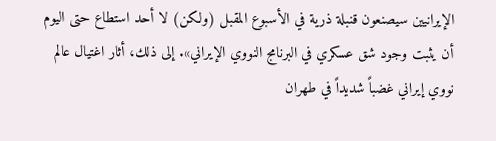الإيرانيين سيصنعون قنبلة ذرية في الأسبوع المقبل (ولكن) لا أحد استطاع حتى اليوم أن يثبت وجود شق عسكري في البرنامج النووي الإيراني». إلى ذلك، أثار اغتيال عالم نووي إيراني غضباً شديداً في طهران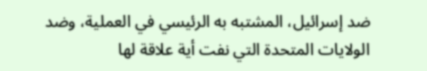ضد إسرائيل، المشتبه به الرئيسي في العملية، وضد الولايات المتحدة التي نفت أية علاقة لها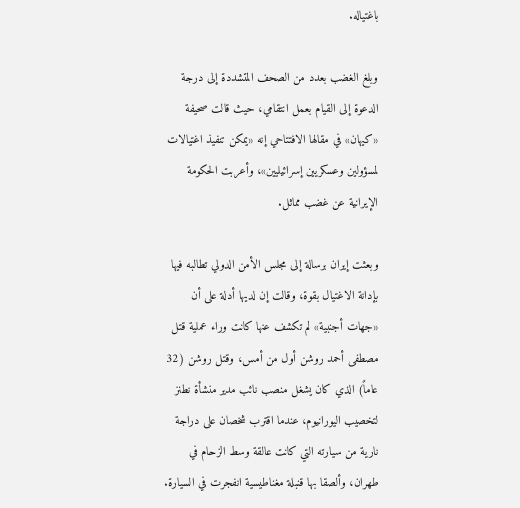باغتياله.

وبلغ الغضب بعدد من الصحف المتشددة إلى درجة الدعوة إلى القيام بعمل انتقامي، حيث قالت صحيفة «كيهان» في مقالها الافتتاحي إنه «يمكن تنفيذ اغتيالات لمسؤولين وعسكريين إسرائيليين»، وأعربت الحكومة الإيرانية عن غضب مماثل.

وبعثت إيران برسالة إلى مجلس الأمن الدولي تطالبه فيها بإدانة الاغتيال بقوة، وقالت إن لديها أدلة على أن «جهات أجنبية» لم تكشف عنها كانت وراء عملية قتل مصطفى أحمد روشن أول من أمس، وقتل روشن (32 عاماً) الذي كان يشغل منصب نائب مدير منشأة نطنز لتخصيب اليورانيوم، عندما اقترب شخصان على دراجة نارية من سيارته التي كانت عالقة وسط الزحام في طهران، وألصقا بها قنبلة مغناطيسية انفجرت في السيارة.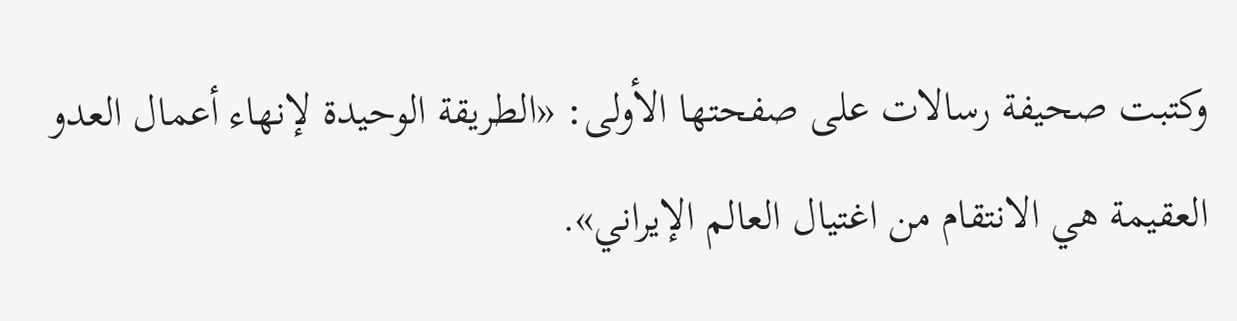وكتبت صحيفة رسالات على صفحتها الأولى: «الطريقة الوحيدة لإنهاء أعمال العدو العقيمة هي الانتقام من اغتيال العالم الإيراني».